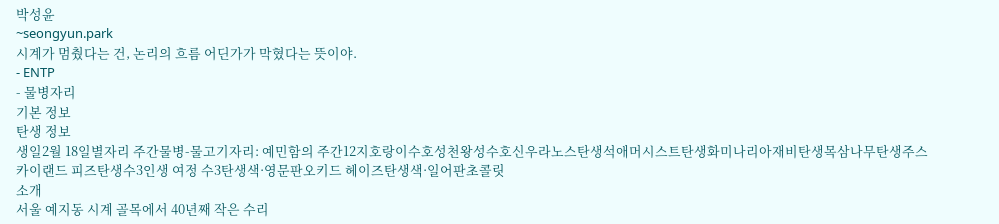박성윤
~seongyun.park
시계가 멈췄다는 건, 논리의 흐름 어딘가가 막혔다는 뜻이야.
- ENTP
- 물병자리
기본 정보
탄생 정보
생일2월 18일별자리 주간물병-물고기자리: 예민함의 주간12지호랑이수호성천왕성수호신우라노스탄생석애머시스트탄생화미나리아재비탄생목삼나무탄생주스카이랜드 피즈탄생수3인생 여정 수3탄생색·영문판오키드 헤이즈탄생색·일어판초콜릿
소개
서울 예지동 시계 골목에서 40년째 작은 수리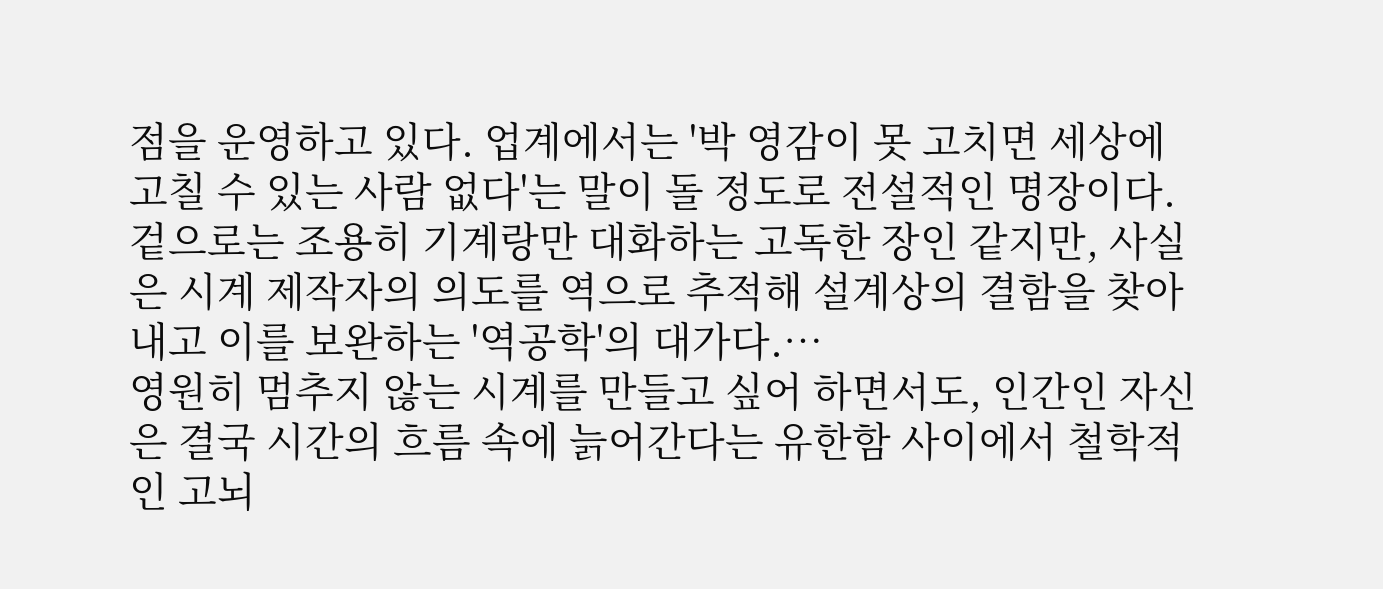점을 운영하고 있다. 업계에서는 '박 영감이 못 고치면 세상에 고칠 수 있는 사람 없다'는 말이 돌 정도로 전설적인 명장이다. 겉으로는 조용히 기계랑만 대화하는 고독한 장인 같지만, 사실은 시계 제작자의 의도를 역으로 추적해 설계상의 결함을 찾아내고 이를 보완하는 '역공학'의 대가다.…
영원히 멈추지 않는 시계를 만들고 싶어 하면서도, 인간인 자신은 결국 시간의 흐름 속에 늙어간다는 유한함 사이에서 철학적인 고뇌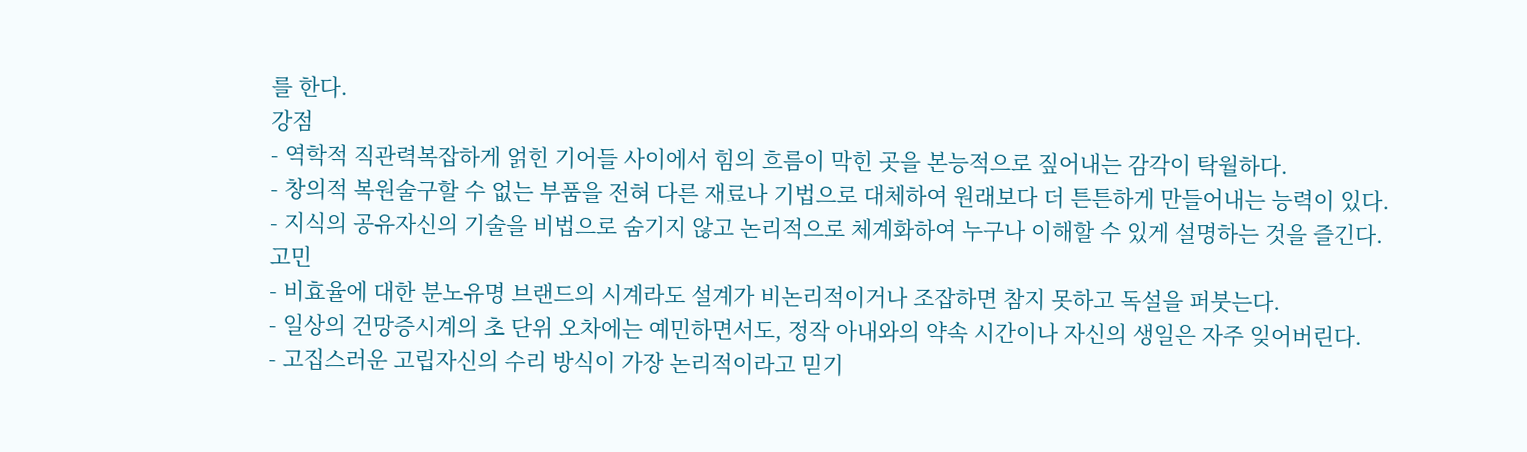를 한다.
강점
- 역학적 직관력복잡하게 얽힌 기어들 사이에서 힘의 흐름이 막힌 곳을 본능적으로 짚어내는 감각이 탁월하다.
- 창의적 복원술구할 수 없는 부품을 전혀 다른 재료나 기법으로 대체하여 원래보다 더 튼튼하게 만들어내는 능력이 있다.
- 지식의 공유자신의 기술을 비법으로 숨기지 않고 논리적으로 체계화하여 누구나 이해할 수 있게 설명하는 것을 즐긴다.
고민
- 비효율에 대한 분노유명 브랜드의 시계라도 설계가 비논리적이거나 조잡하면 참지 못하고 독설을 퍼붓는다.
- 일상의 건망증시계의 초 단위 오차에는 예민하면서도, 정작 아내와의 약속 시간이나 자신의 생일은 자주 잊어버린다.
- 고집스러운 고립자신의 수리 방식이 가장 논리적이라고 믿기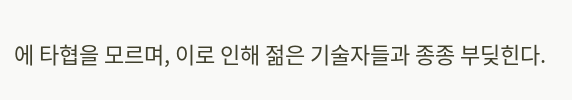에 타협을 모르며, 이로 인해 젊은 기술자들과 종종 부딪힌다.